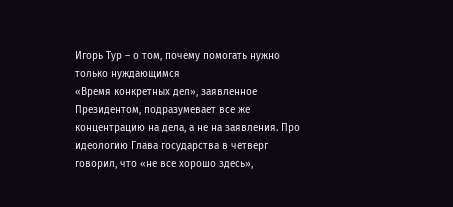Игорь Тур – о том, почему помогать нужно только нуждающимся
«Время конкретных дел», заявленное Президентом, подразумевает все же концентрацию на дела, а не на заявления. Про идеологию Глава государства в четверг говорил, что «не все хорошо здесь»,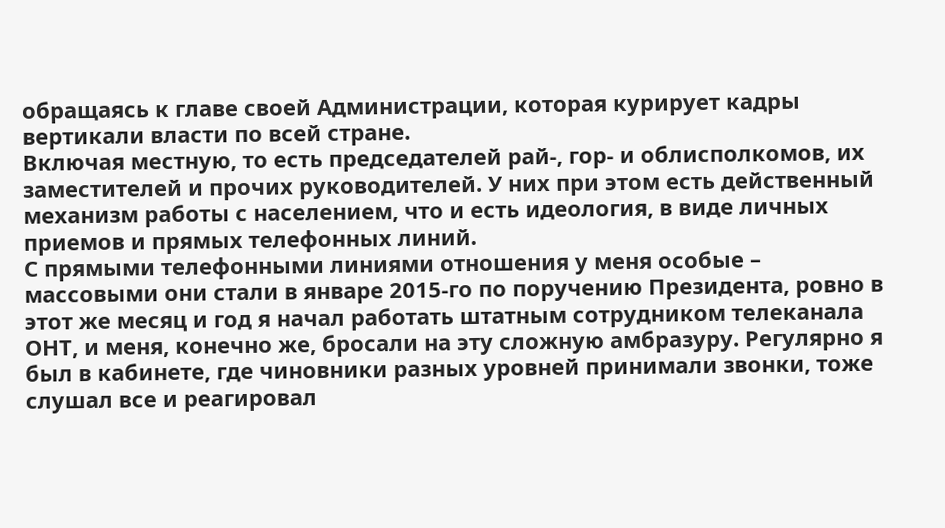обращаясь к главе своей Администрации, которая курирует кадры вертикали власти по всей стране.
Включая местную, то есть председателей рай-, гор- и облисполкомов, их заместителей и прочих руководителей. У них при этом есть действенный механизм работы с населением, что и есть идеология, в виде личных приемов и прямых телефонных линий.
С прямыми телефонными линиями отношения у меня особые – массовыми они стали в январе 2015-го по поручению Президента, ровно в этот же месяц и год я начал работать штатным сотрудником телеканала ОНТ, и меня, конечно же, бросали на эту сложную амбразуру. Регулярно я был в кабинете, где чиновники разных уровней принимали звонки, тоже слушал все и реагировал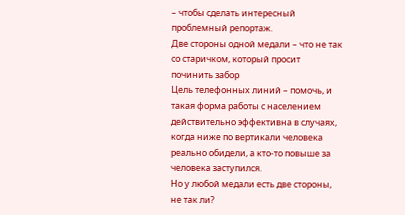– чтобы сделать интересный проблемный репортаж.
Две стороны одной медали – что не так со старичком, который просит починить забор
Цель телефонных линий – помочь, и такая форма работы с населением действительно эффективна в случаях, когда ниже по вертикали человека реально обидели, а кто-то повыше за человека заступился.
Но у любой медали есть две стороны, не так ли?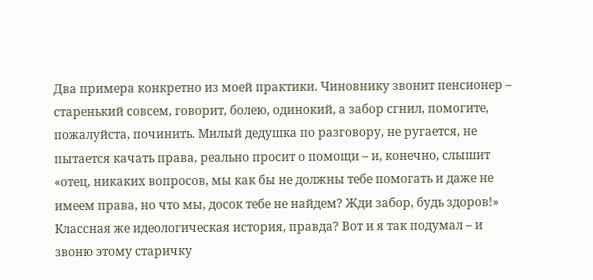Два примера конкретно из моей практики. Чиновнику звонит пенсионер – старенький совсем, говорит, болею, одинокий, а забор сгнил, помогите, пожалуйста, починить. Милый дедушка по разговору, не ругается, не пытается качать права, реально просит о помощи – и, конечно, слышит «отец, никаких вопросов, мы как бы не должны тебе помогать и даже не имеем права, но что мы, досок тебе не найдем? Жди забор, будь здоров!»
Классная же идеологическая история, правда? Вот и я так подумал – и звоню этому старичку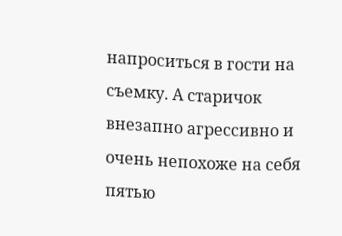напроситься в гости на съемку. А старичок внезапно агрессивно и очень непохоже на себя пятью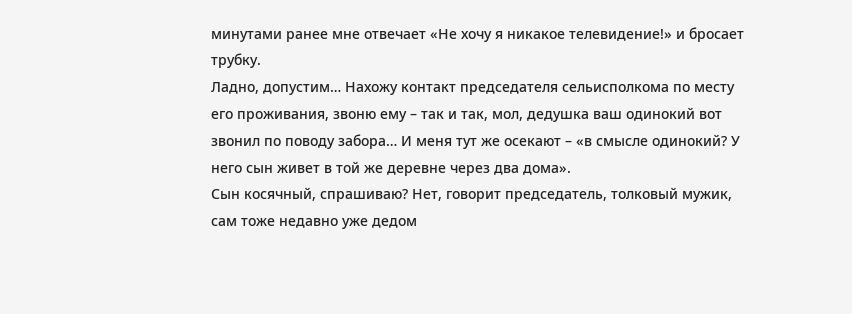минутами ранее мне отвечает «Не хочу я никакое телевидение!» и бросает трубку.
Ладно, допустим… Нахожу контакт председателя сельисполкома по месту его проживания, звоню ему – так и так, мол, дедушка ваш одинокий вот звонил по поводу забора… И меня тут же осекают – «в смысле одинокий? У него сын живет в той же деревне через два дома».
Сын косячный, спрашиваю? Нет, говорит председатель, толковый мужик, сам тоже недавно уже дедом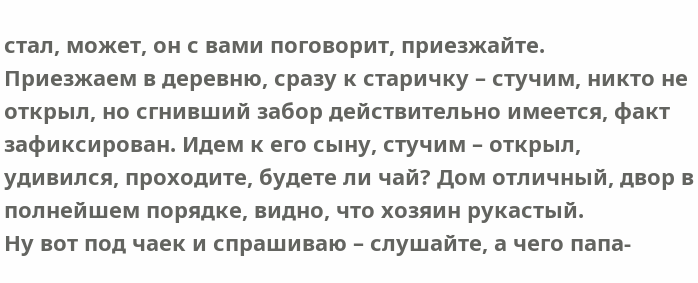стал, может, он с вами поговорит, приезжайте.
Приезжаем в деревню, сразу к старичку – стучим, никто не открыл, но сгнивший забор действительно имеется, факт зафиксирован. Идем к его сыну, стучим – открыл, удивился, проходите, будете ли чай? Дом отличный, двор в полнейшем порядке, видно, что хозяин рукастый.
Ну вот под чаек и спрашиваю – слушайте, а чего папа-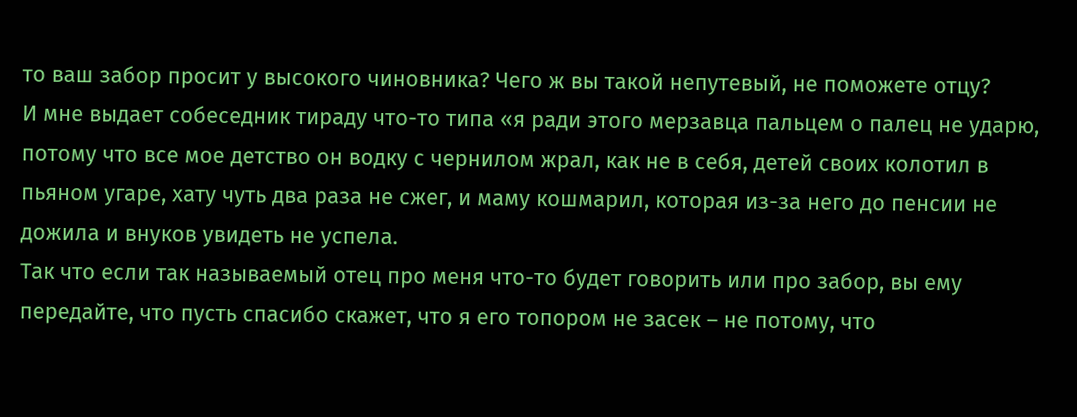то ваш забор просит у высокого чиновника? Чего ж вы такой непутевый, не поможете отцу?
И мне выдает собеседник тираду что-то типа «я ради этого мерзавца пальцем о палец не ударю, потому что все мое детство он водку с чернилом жрал, как не в себя, детей своих колотил в пьяном угаре, хату чуть два раза не сжег, и маму кошмарил, которая из-за него до пенсии не дожила и внуков увидеть не успела.
Так что если так называемый отец про меня что-то будет говорить или про забор, вы ему передайте, что пусть спасибо скажет, что я его топором не засек – не потому, что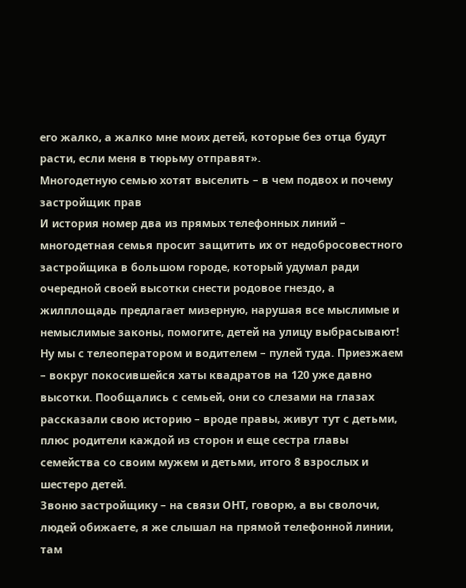его жалко, а жалко мне моих детей, которые без отца будут расти, если меня в тюрьму отправят».
Многодетную семью хотят выселить – в чем подвох и почему застройщик прав
И история номер два из прямых телефонных линий – многодетная семья просит защитить их от недобросовестного застройщика в большом городе, который удумал ради очередной своей высотки снести родовое гнездо, а жилплощадь предлагает мизерную, нарушая все мыслимые и немыслимые законы, помогите, детей на улицу выбрасывают!
Ну мы с телеоператором и водителем – пулей туда. Приезжаем – вокруг покосившейся хаты квадратов на 120 уже давно высотки. Пообщались с семьей, они со слезами на глазах рассказали свою историю – вроде правы, живут тут с детьми, плюс родители каждой из сторон и еще сестра главы семейства со своим мужем и детьми, итого 8 взрослых и шестеро детей.
Звоню застройщику – на связи ОНТ, говорю, а вы сволочи, людей обижаете, я же слышал на прямой телефонной линии, там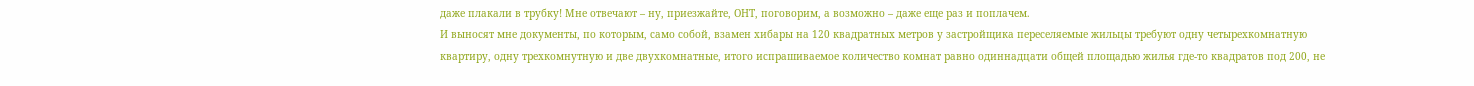даже плакали в трубку! Мне отвечают – ну, приезжайте, ОНТ, поговорим, а возможно – даже еще раз и поплачем.
И выносят мне документы, по которым, само собой, взамен хибары на 120 квадратных метров у застройщика переселяемые жильцы требуют одну четырехкомнатную квартиру, одну трехкомнутную и две двухкомнатные, итого испрашиваемое количество комнат равно одиннадцати общей площадью жилья где-то квадратов под 200, не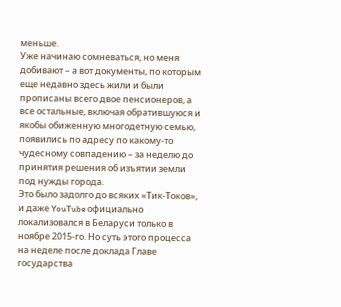меньше.
Уже начинаю сомневаться, но меня добивают – а вот документы, по которым еще недавно здесь жили и были прописаны всего двое пенсионеров, а все остальные, включая обратившуюся и якобы обиженную многодетную семью, появились по адресу по какому-то чудесному совпадению – за неделю до принятия решения об изъятии земли под нужды города.
Это было задолго до всяких «Тик-Токов», и даже YouTube официально локализовался в Беларуси только в ноябре 2015-го. Но суть этого процесса на неделе после доклада Главе государства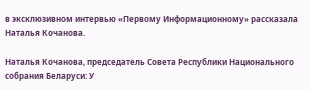в эксклюзивном интервью «Первому Информационному» рассказала Наталья Кочанова.

Наталья Кочанова, председатель Совета Республики Национального собрания Беларуси: У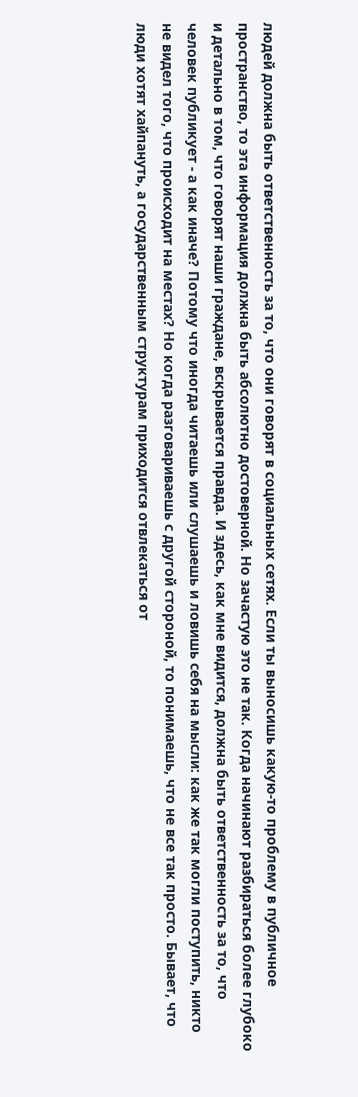людей должна быть ответственность за то, что они говорят в социальных сетях. Если ты выносишь какую-то проблему в публичное пространство, то эта информация должна быть абсолютно достоверной. Но зачастую это не так. Когда начинают разбираться более глубоко и детально в том, что говорят наши граждане, вскрывается правда. И здесь, как мне видится, должна быть ответственность за то, что человек публикует - а как иначе? Потому что иногда читаешь или слушаешь и ловишь себя на мысли: как же так могли поступить, никто не видел того, что происходит на местах? Но когда разговариваешь с другой стороной, то понимаешь, что не все так просто. Бывает, что люди хотят хайпануть, а государственным структурам приходится отвлекаться от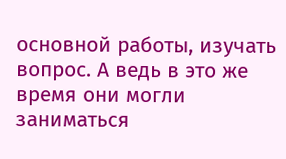основной работы, изучать вопрос. А ведь в это же время они могли заниматься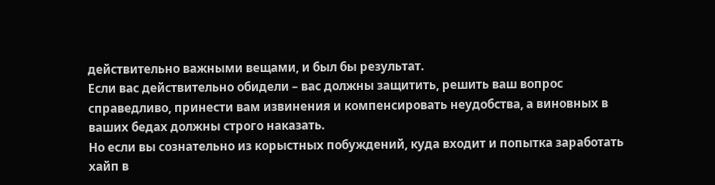действительно важными вещами, и был бы результат.
Если вас действительно обидели – вас должны защитить, решить ваш вопрос справедливо, принести вам извинения и компенсировать неудобства, а виновных в ваших бедах должны строго наказать.
Но если вы сознательно из корыстных побуждений, куда входит и попытка заработать хайп в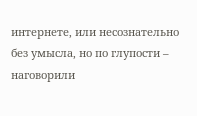интернете, или несознательно без умысла, но по глупости – наговорили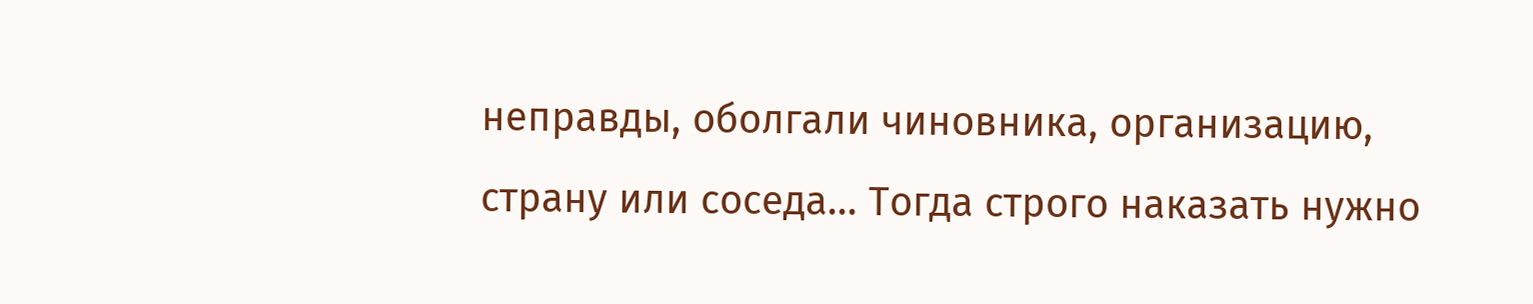неправды, оболгали чиновника, организацию, страну или соседа… Тогда строго наказать нужно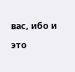вас, ибо и это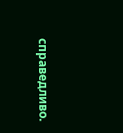справедливо.